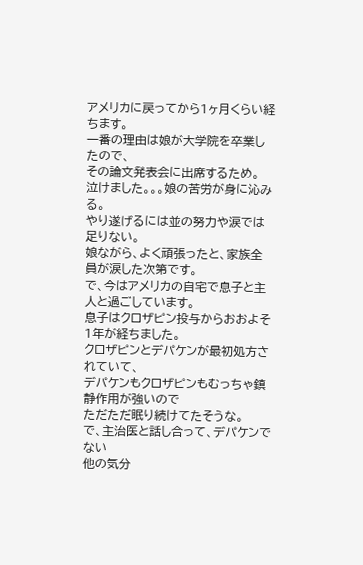アメリカに戻ってから1ヶ月くらい経ちます。
一番の理由は娘が大学院を卒業したので、
その論文発表会に出席するため。
泣けました。。。娘の苦労が身に沁みる。
やり遂げるには並の努力や涙では足りない。
娘ながら、よく頑張ったと、家族全員が涙した次第です。
で、今はアメリカの自宅で息子と主人と過ごしています。
息子はクロザピン投与からおおよそ1年が経ちました。
クロザピンとデパケンが最初処方されていて、
デパケンもクロザピンもむっちゃ鎮静作用が強いので
ただただ眠り続けてたそうな。
で、主治医と話し合って、デパケンでない
他の気分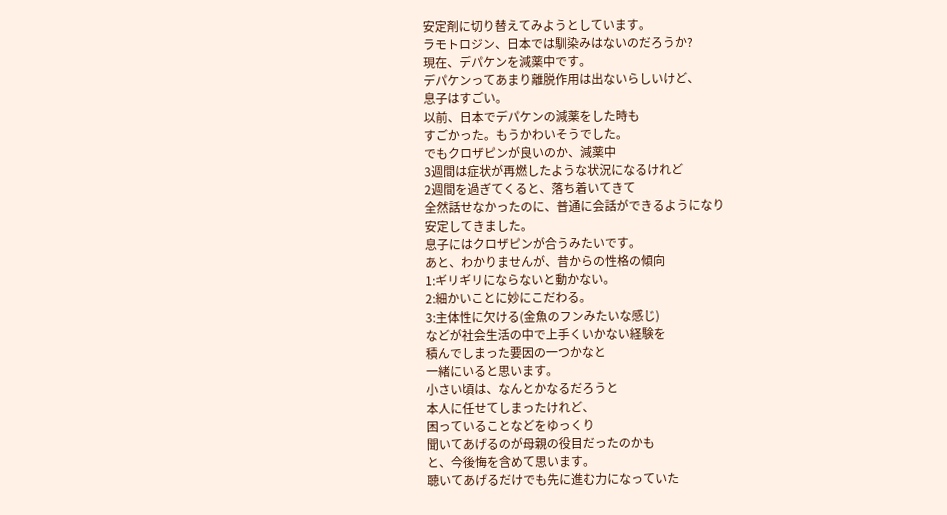安定剤に切り替えてみようとしています。
ラモトロジン、日本では馴染みはないのだろうか?
現在、デパケンを減薬中です。
デパケンってあまり離脱作用は出ないらしいけど、
息子はすごい。
以前、日本でデパケンの減薬をした時も
すごかった。もうかわいそうでした。
でもクロザピンが良いのか、減薬中
3週間は症状が再燃したような状況になるけれど
2週間を過ぎてくると、落ち着いてきて
全然話せなかったのに、普通に会話ができるようになり
安定してきました。
息子にはクロザピンが合うみたいです。
あと、わかりませんが、昔からの性格の傾向
1:ギリギリにならないと動かない。
2:細かいことに妙にこだわる。
3:主体性に欠ける(金魚のフンみたいな感じ)
などが社会生活の中で上手くいかない経験を
積んでしまった要因の一つかなと
一緒にいると思います。
小さい頃は、なんとかなるだろうと
本人に任せてしまったけれど、
困っていることなどをゆっくり
聞いてあげるのが母親の役目だったのかも
と、今後悔を含めて思います。
聴いてあげるだけでも先に進む力になっていた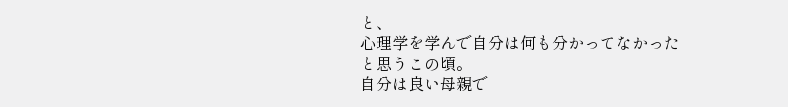と、
心理学を学んで自分は何も分かってなかった
と思うこの頃。
自分は良い母親で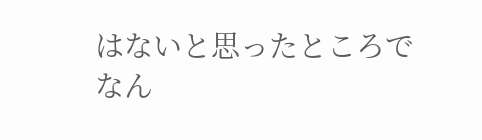はないと思ったところで
なん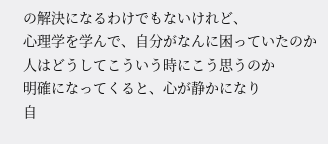の解決になるわけでもないけれど、
心理学を学んで、自分がなんに困っていたのか
人はどうしてこういう時にこう思うのか
明確になってくると、心が静かになり
自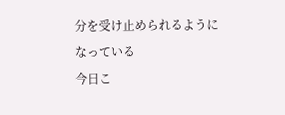分を受け止められるようになっている
今日こ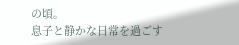の頃。
息子と静かな日常を過ごす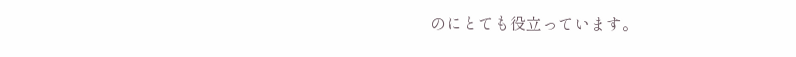のにとても役立っています。